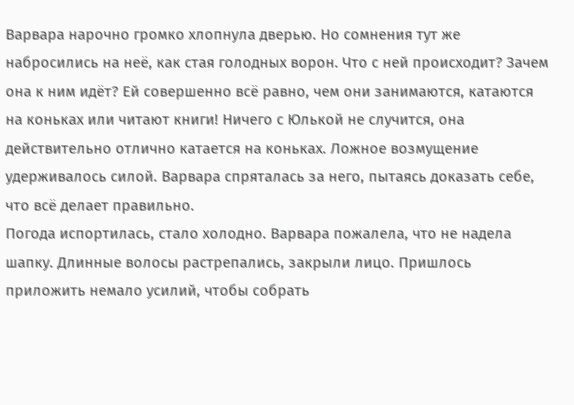Варвара нарочно громко хлопнула дверью. Но сомнения тут же набросились на неё, как стая голодных ворон. Что с ней происходит? Зачем она к ним идёт? Ей совершенно всё равно, чем они занимаются, катаются на коньках или читают книги! Ничего с Юлькой не случится, она действительно отлично катается на коньках. Ложное возмущение удерживалось силой. Варвара спряталась за него, пытаясь доказать себе, что всё делает правильно.
Погода испортилась, стало холодно. Варвара пожалела, что не надела шапку. Длинные волосы растрепались, закрыли лицо. Пришлось приложить немало усилий, чтобы собрать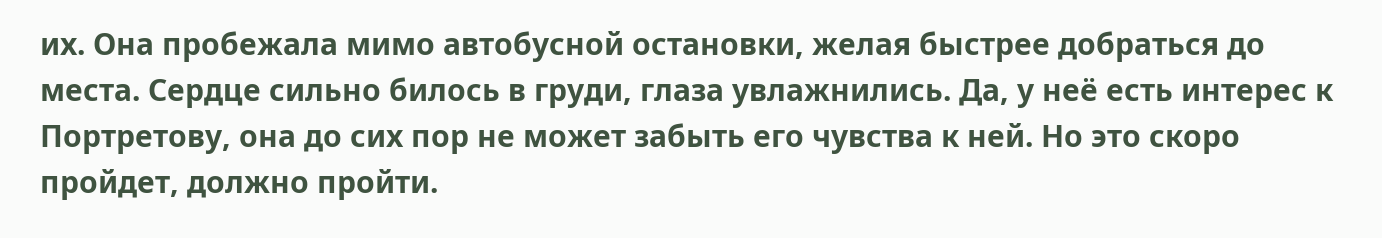их. Она пробежала мимо автобусной остановки, желая быстрее добраться до места. Сердце сильно билось в груди, глаза увлажнились. Да, у неё есть интерес к Портретову, она до сих пор не может забыть его чувства к ней. Но это скоро пройдет, должно пройти.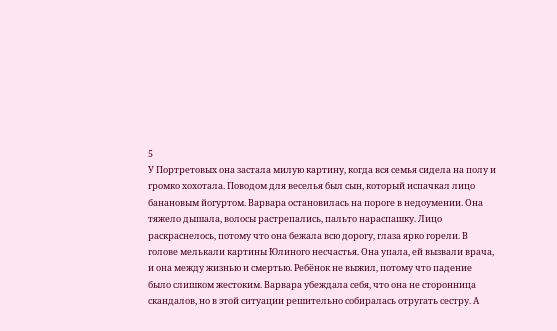5
У Портретовых она застала милую картину, когда вся семья сидела на полу и громко хохотала. Поводом для веселья был сын, который испачкал лицо банановым йогуртом. Варвара остановилась на пороге в недоумении. Она тяжело дышала, волосы растрепались, пальто нараспашку. Лицо раскраснелось, потому что она бежала всю дорогу, глаза ярко горели. В голове мелькали картины Юлиного несчастья. Она упала, ей вызвали врача, и она между жизнью и смертью. Ребёнок не выжил, потому что падение было слишком жестоким. Варвара убеждала себя, что она не сторонница скандалов, но в этой ситуации решительно собиралась отругать сестру. А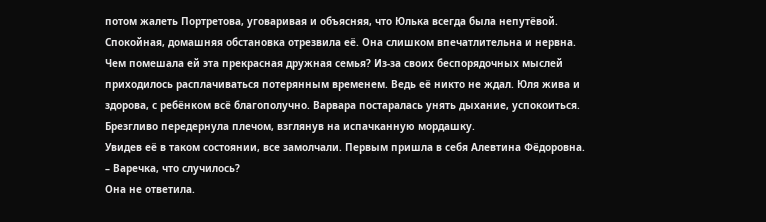потом жалеть Портретова, уговаривая и объясняя, что Юлька всегда была непутёвой. Спокойная, домашняя обстановка отрезвила её. Она слишком впечатлительна и нервна. Чем помешала ей эта прекрасная дружная семья? Из-за своих беспорядочных мыслей приходилось расплачиваться потерянным временем. Ведь её никто не ждал. Юля жива и здорова, с ребёнком всё благополучно. Варвара постаралась унять дыхание, успокоиться. Брезгливо передернула плечом, взглянув на испачканную мордашку.
Увидев её в таком состоянии, все замолчали. Первым пришла в себя Алевтина Фёдоровна.
– Варечка, что случилось?
Она не ответила.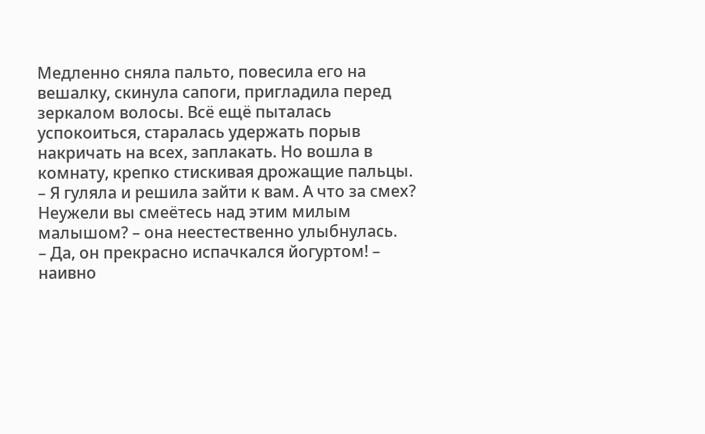Медленно сняла пальто, повесила его на вешалку, скинула сапоги, пригладила перед зеркалом волосы. Всё ещё пыталась успокоиться, старалась удержать порыв накричать на всех, заплакать. Но вошла в комнату, крепко стискивая дрожащие пальцы.
– Я гуляла и решила зайти к вам. А что за смех? Неужели вы смеётесь над этим милым малышом? – она неестественно улыбнулась.
– Да, он прекрасно испачкался йогуртом! – наивно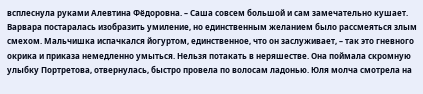всплеснула руками Алевтина Фёдоровна. – Саша совсем большой и сам замечательно кушает.
Варвара постаралась изобразить умиление, но единственным желанием было рассмеяться злым смехом. Мальчишка испачкался йогуртом, единственное, что он заслуживает, – так это гневного окрика и приказа немедленно умыться. Нельзя потакать в неряшестве. Она поймала скромную улыбку Портретова, отвернулась, быстро провела по волосам ладонью. Юля молча смотрела на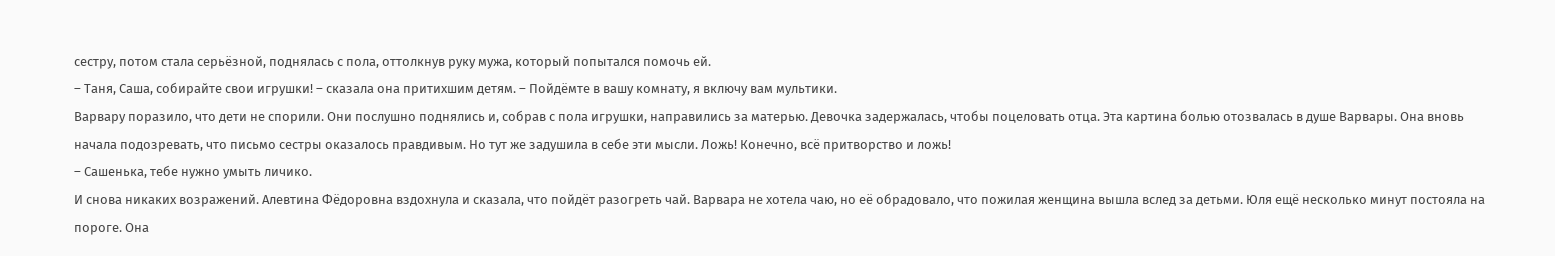сестру, потом стала серьёзной, поднялась с пола, оттолкнув руку мужа, который попытался помочь ей.
– Таня, Саша, собирайте свои игрушки! – сказала она притихшим детям. – Пойдёмте в вашу комнату, я включу вам мультики.
Варвару поразило, что дети не спорили. Они послушно поднялись и, собрав с пола игрушки, направились за матерью. Девочка задержалась, чтобы поцеловать отца. Эта картина болью отозвалась в душе Варвары. Она вновь начала подозревать, что письмо сестры оказалось правдивым. Но тут же задушила в себе эти мысли. Ложь! Конечно, всё притворство и ложь!
– Сашенька, тебе нужно умыть личико.
И снова никаких возражений. Алевтина Фёдоровна вздохнула и сказала, что пойдёт разогреть чай. Варвара не хотела чаю, но её обрадовало, что пожилая женщина вышла вслед за детьми. Юля ещё несколько минут постояла на пороге. Она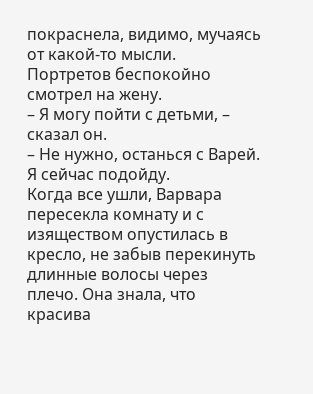покраснела, видимо, мучаясь от какой-то мысли. Портретов беспокойно смотрел на жену.
– Я могу пойти с детьми, – сказал он.
– Не нужно, останься с Варей. Я сейчас подойду.
Когда все ушли, Варвара пересекла комнату и с изяществом опустилась в кресло, не забыв перекинуть длинные волосы через плечо. Она знала, что красива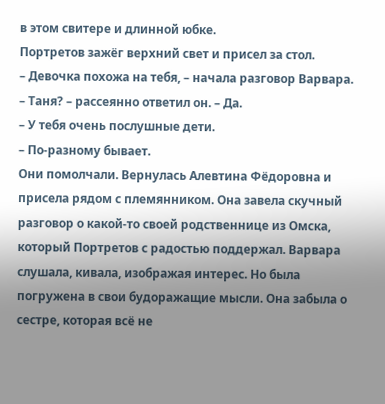в этом свитере и длинной юбке.
Портретов зажёг верхний свет и присел за стол.
– Девочка похожа на тебя, – начала разговор Варвара.
– Таня? – рассеянно ответил он. – Да.
– У тебя очень послушные дети.
– По-разному бывает.
Они помолчали. Вернулась Алевтина Фёдоровна и присела рядом с племянником. Она завела скучный разговор о какой-то своей родственнице из Омска, который Портретов с радостью поддержал. Варвара слушала, кивала, изображая интерес. Но была погружена в свои будоражащие мысли. Она забыла о сестре, которая всё не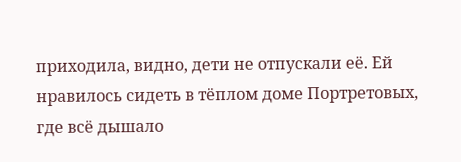приходила, видно, дети не отпускали её. Ей нравилось сидеть в тёплом доме Портретовых, где всё дышало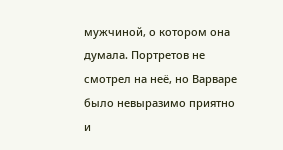мужчиной, о котором она думала. Портретов не смотрел на неё, но Варваре было невыразимо приятно и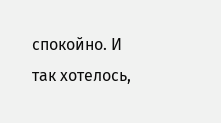спокойно. И так хотелось,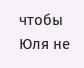чтобы Юля не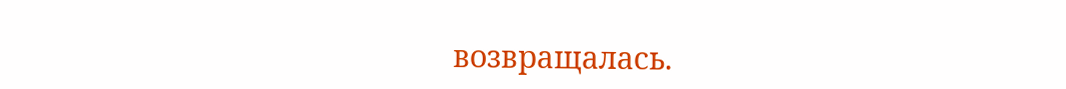возвращалась.